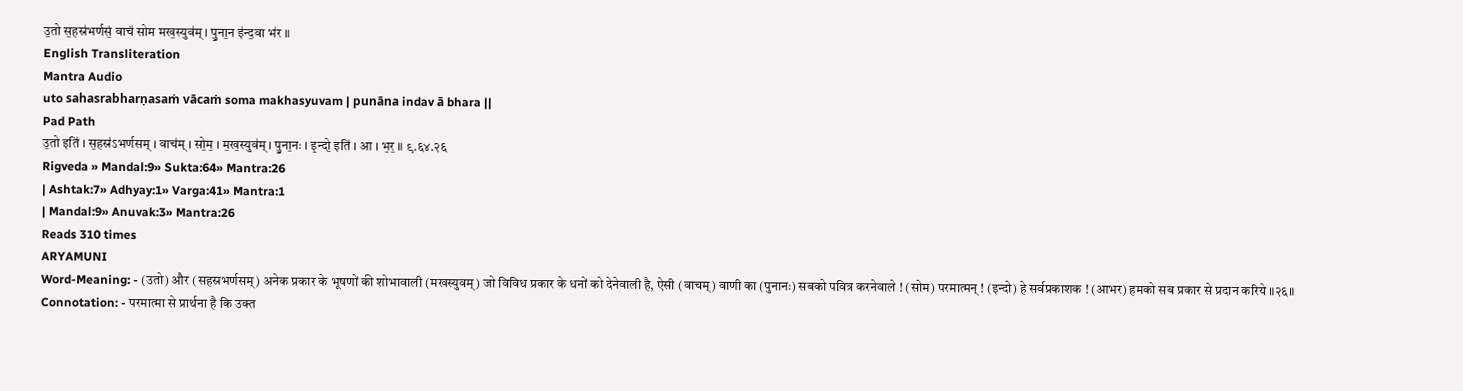उ॒तो स॒हस्र॑भर्णसं॒ वाचं॑ सोम मख॒स्युव॑म् । पु॒ना॒न इ॑न्द॒वा भ॑र ॥
English Transliteration
Mantra Audio
uto sahasrabharṇasaṁ vācaṁ soma makhasyuvam | punāna indav ā bhara ||
Pad Path
उ॒तो इति॑ । स॒हस्र॑ऽभर्णसम् । वाच॑म् । सो॒म॒ । म॒ख॒स्युव॑म् । पु॒ना॒नः । इ॒न्दो॒ इति॑ । आ । भ॒र॒ ॥ ९.६४.२६
Rigveda » Mandal:9» Sukta:64» Mantra:26
| Ashtak:7» Adhyay:1» Varga:41» Mantra:1
| Mandal:9» Anuvak:3» Mantra:26
Reads 310 times
ARYAMUNI
Word-Meaning: - (उतो) और (सहस्रभर्णसम्) अनेक प्रकार के भूषणों की शोभावाली (मखस्युवम्) जो विविध प्रकार के धनों को देनेवाली है, ऐसी (वाचम्) वाणी का (पुनानः) सबको पवित्र करनेवाले ! (सोम) परमात्मन् ! (इन्दो) हे सर्वप्रकाशक ! (आभर) हमको सब प्रकार से प्रदान करिये ॥२६॥
Connotation: - परमात्मा से प्रार्थना है कि उक्त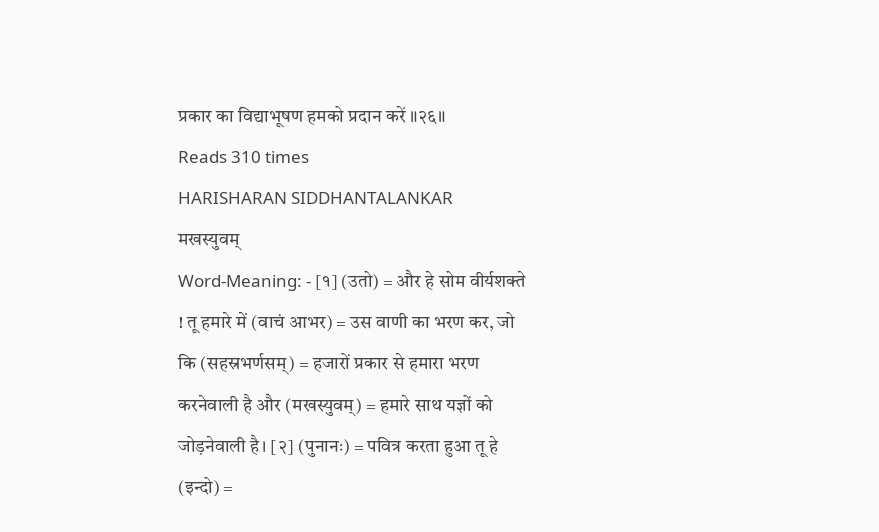प्रकार का विद्याभूषण हमको प्रदान करें ॥२६॥
Reads 310 times
HARISHARAN SIDDHANTALANKAR
मखस्युवम्
Word-Meaning: - [१] (उतो) = और हे सोम वीर्यशक्ते ! तू हमारे में (वाचं आभर) = उस वाणी का भरण कर, जो कि (सहस्रभर्णसम्) = हजारों प्रकार से हमारा भरण करनेवाली है और (मखस्युवम्) = हमारे साथ यज्ञों को जोड़नेवाली है। [२] (पुनानः) = पवित्र करता हुआ तू हे (इन्दो) =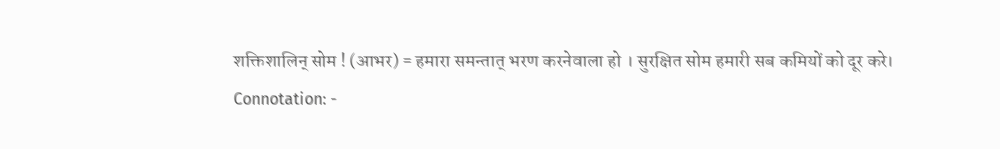शक्तिशालिन् सोम ! (आभर) = हमारा समन्तात् भरण करनेवाला हो । सुरक्षित सोम हमारी सब कमियों को दूर करे।
Connotation: -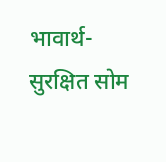भावार्थ- सुरक्षित सोम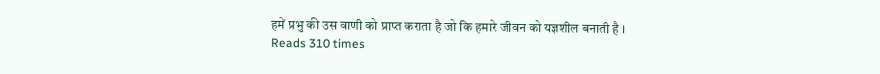हमें प्रभु की उस वाणी को प्राप्त कराता है जो कि हमारे जीवन को यज्ञशील बनाती है ।
Reads 310 times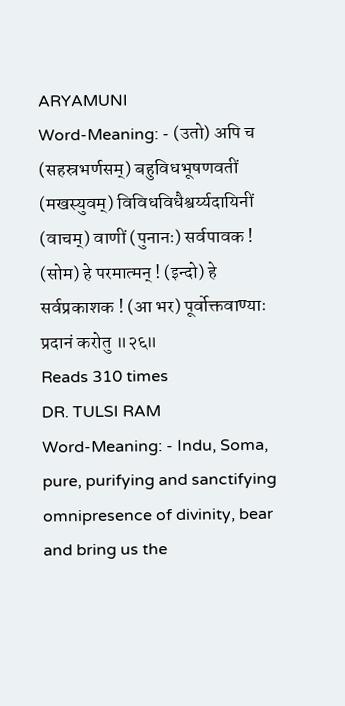ARYAMUNI
Word-Meaning: - (उतो) अपि च (सहस्रभर्णसम्) बहुविधभूषणवतीं (मखस्युवम्) विविधविधैश्वर्य्यदायिनीं (वाचम्) वाणीं (पुनानः) सर्वपावक ! (सोम) हे परमात्मन् ! (इन्दो) हे सर्वप्रकाशक ! (आ भर) पूर्वोक्तवाण्याः प्रदानं करोतु ॥२६॥
Reads 310 times
DR. TULSI RAM
Word-Meaning: - Indu, Soma, pure, purifying and sanctifying omnipresence of divinity, bear and bring us the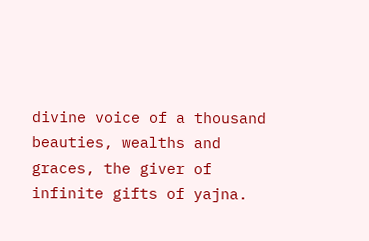divine voice of a thousand beauties, wealths and graces, the giver of infinite gifts of yajna.